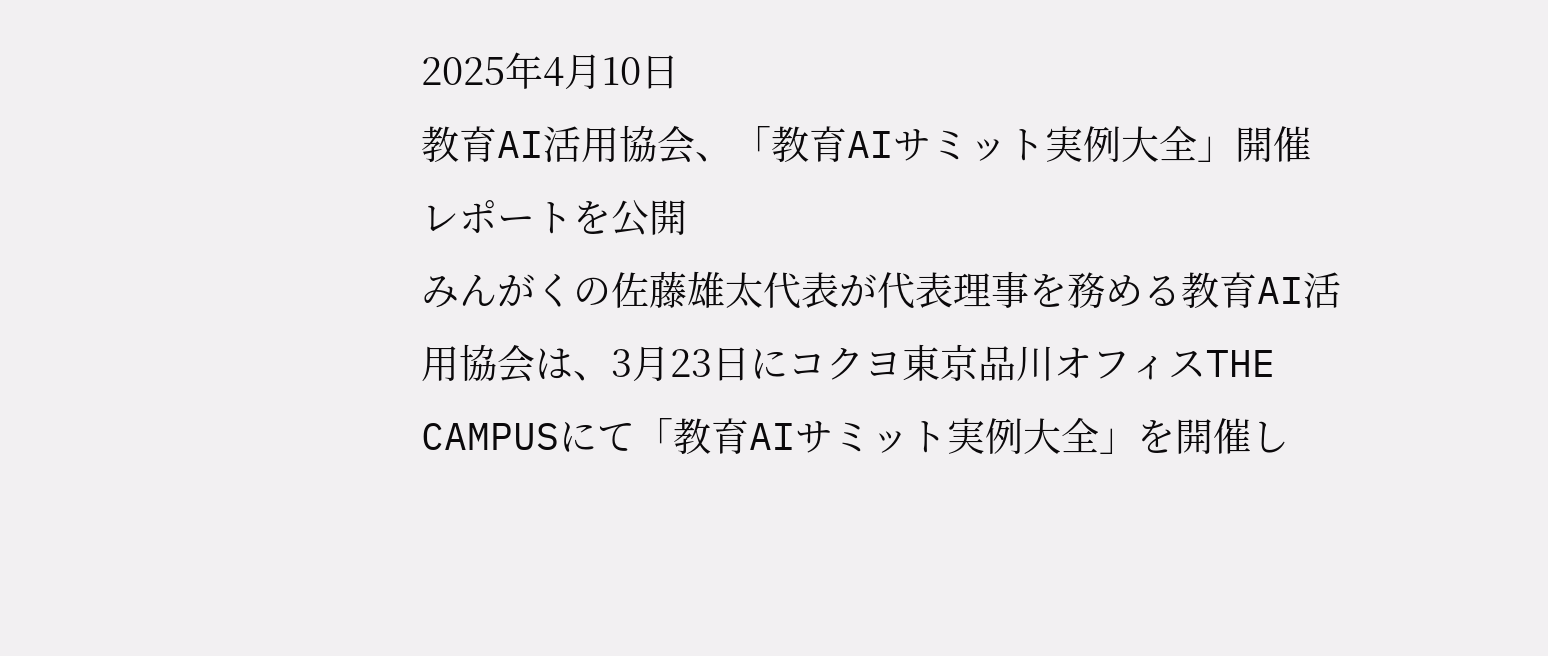2025年4月10日
教育AI活用協会、「教育AIサミット実例大全」開催レポートを公開
みんがくの佐藤雄太代表が代表理事を務める教育AI活用協会は、3月23日にコクヨ東京品川オフィスTHE CAMPUSにて「教育AIサミット実例大全」を開催し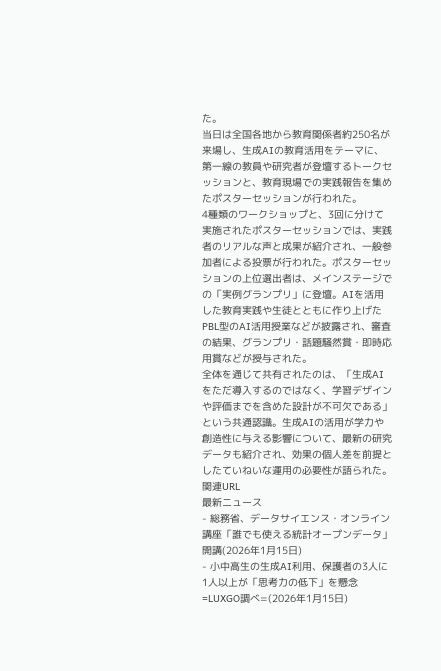た。
当日は全国各地から教育関係者約250名が来場し、生成AIの教育活用をテーマに、第一線の教員や研究者が登壇するトークセッションと、教育現場での実践報告を集めたポスターセッションが行われた。
4種類のワークショップと、3回に分けて実施されたポスターセッションでは、実践者のリアルな声と成果が紹介され、一般参加者による投票が行われた。ポスターセッションの上位選出者は、メインステージでの「実例グランプリ」に登壇。AIを活用した教育実践や生徒とともに作り上げたPBL型のAI活用授業などが披露され、審査の結果、グランプリ・話題騒然賞・即時応用賞などが授与された。
全体を通じて共有されたのは、「生成AIをただ導入するのではなく、学習デザインや評価までを含めた設計が不可欠である」という共通認識。生成AIの活用が学力や創造性に与える影響について、最新の研究データも紹介され、効果の個人差を前提としたていねいな運用の必要性が語られた。
関連URL
最新ニュース
- 総務省、データサイエンス・オンライン講座「誰でも使える統計オープンデータ」開講(2026年1月15日)
- 小中高生の生成AI利用、保護者の3人に1人以上が「思考力の低下」を懸念=LUXGO調べ=(2026年1月15日)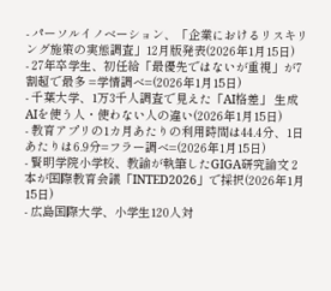- パーソルイノベーション、「企業におけるリスキリング施策の実態調査」12月版発表(2026年1月15日)
- 27年卒学生、初任給「最優先ではないが重視」が7割超で最多 =学情調べ=(2026年1月15日)
- 千葉大学、1万3千人調査で見えた「AI格差」 生成AIを使う人・使わない人の違い(2026年1月15日)
- 教育アプリの1カ月あたりの利用時間は44.4分、1日あたりは6.9分=フラー調べ=(2026年1月15日)
- 賢明学院小学校、教諭が執筆したGIGA研究論文 2本が国際教育会議「INTED2026」で採択(2026年1月15日)
- 広島国際大学、小学生120人対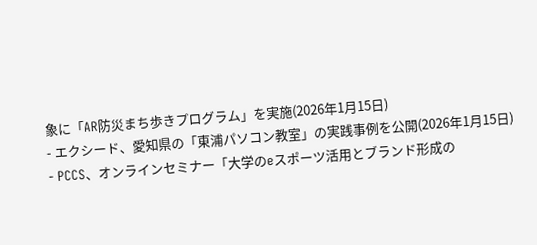象に「AR防災まち歩きプログラム」を実施(2026年1月15日)
- エクシード、愛知県の「東浦パソコン教室」の実践事例を公開(2026年1月15日)
- PCCS、オンラインセミナー「大学のeスポーツ活用とブランド形成の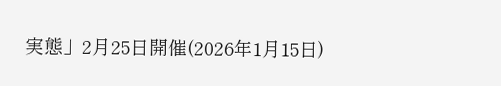実態」2月25日開催(2026年1月15日)